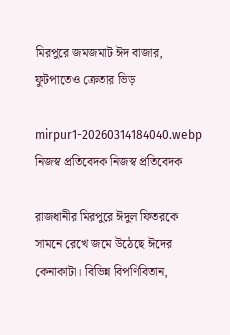মিরপুরে জমজমাট ঈদ বাজার, ফুটপাতেও ক্রেতার ভিড়

mirpur1-20260314184040.webp
নিজস্ব প্রতিবেদক নিজস্ব প্রতিবেদক

রাজধানীর মিরপুরে ঈদুল ফিতরকে সামনে রেখে জমে উঠেছে ঈদের কেনাকাটা। বিভিন্ন বিপণিবিতান,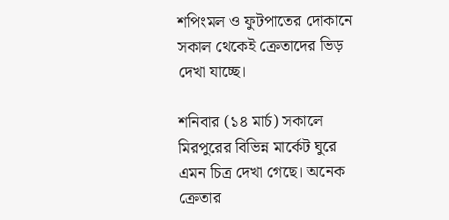শপিংমল ও ফুটপাতের দোকানে সকাল থেকেই ক্রেতাদের ভিড় দেখা যাচ্ছে।

শনিবার (১৪ মার্চ) সকালে মিরপুরের বিভিন্ন মার্কেট ঘুরে এমন চিত্র দেখা গেছে। অনেক ক্রেতার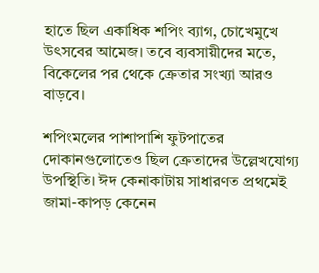হাতে ছিল একাধিক শপিং ব্যাগ, চোখেমুখে উৎসবের আমেজ। তবে ব্যবসায়ীদের মতে, বিকেলের পর থেকে ক্রেতার সংখ্যা আরও বাড়বে।

শপিংমলের পাশাপাশি ফুটপাতের দোকানগুলোতেও ছিল ক্রেতাদের উল্লেখযোগ্য উপস্থিতি। ঈদ কেনাকাটায় সাধারণত প্রথমেই জামা-কাপড় কেনেন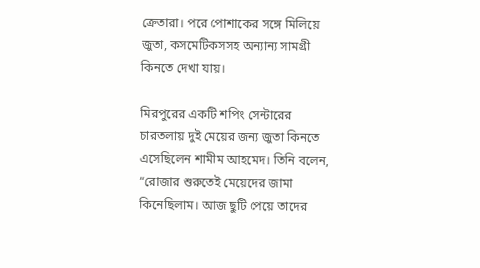ক্রেতারা। পরে পোশাকের সঙ্গে মিলিয়ে জুতা, কসমেটিকসসহ অন্যান্য সামগ্রী কিনতে দেখা যায়।

মিরপুরের একটি শপিং সেন্টারের চারতলায় দুই মেয়ের জন্য জুতা কিনতে এসেছিলেন শামীম আহমেদ। তিনি বলেন, “রোজার শুরুতেই মেয়েদের জামা কিনেছিলাম। আজ ছুটি পেয়ে তাদের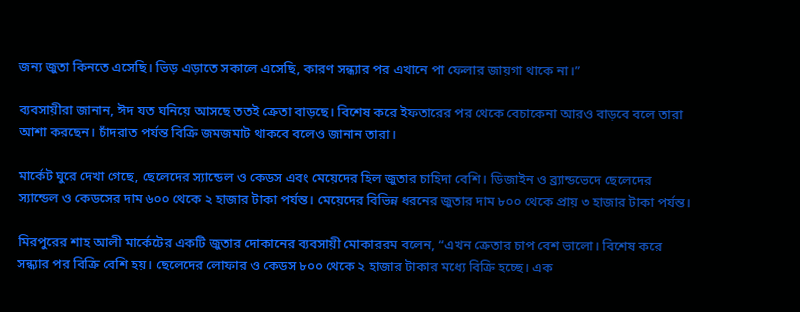জন্য জুতা কিনতে এসেছি। ভিড় এড়াতে সকালে এসেছি, কারণ সন্ধ্যার পর এখানে পা ফেলার জায়গা থাকে না।”

ব্যবসায়ীরা জানান, ঈদ যত ঘনিয়ে আসছে ততই ক্রেতা বাড়ছে। বিশেষ করে ইফতারের পর থেকে বেচাকেনা আরও বাড়বে বলে তারা আশা করছেন। চাঁদরাত পর্যন্ত বিক্রি জমজমাট থাকবে বলেও জানান তারা।

মার্কেট ঘুরে দেখা গেছে, ছেলেদের স্যান্ডেল ও কেডস এবং মেয়েদের হিল জুতার চাহিদা বেশি। ডিজাইন ও ব্র্যান্ডভেদে ছেলেদের স্যান্ডেল ও কেডসের দাম ৬০০ থেকে ২ হাজার টাকা পর্যন্ত। মেয়েদের বিভিন্ন ধরনের জুতার দাম ৮০০ থেকে প্রায় ৩ হাজার টাকা পর্যন্ত।

মিরপুরের শাহ আলী মার্কেটের একটি জুতার দোকানের ব্যবসায়ী মোকাররম বলেন, “এখন ক্রেতার চাপ বেশ ভালো। বিশেষ করে সন্ধ্যার পর বিক্রি বেশি হয়। ছেলেদের লোফার ও কেডস ৮০০ থেকে ২ হাজার টাকার মধ্যে বিক্রি হচ্ছে। এক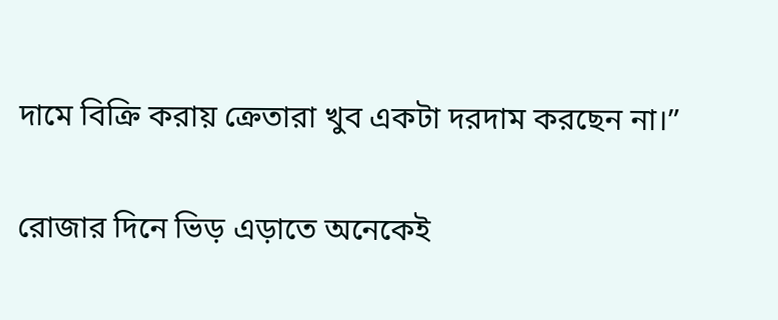দামে বিক্রি করায় ক্রেতারা খুব একটা দরদাম করছেন না।”

রোজার দিনে ভিড় এড়াতে অনেকেই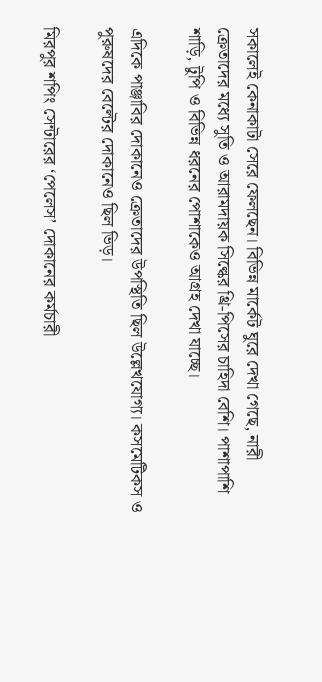সকালেই কেনাকাটা সেরে ফেলছেন। বিভিন্ন মার্কেট ঘুরে দেখা গেছে, নারী ক্রেতাদের মধ্যে সুতি ও আরামদায়ক সিল্কের থ্রি-পিসের চাহিদা বেশি। পাশাপাশি শাড়ি, টুপি ও বিভিন্ন ধরনের পোশাকেও আগ্রহ দেখা যাচ্ছে।

এদিকে পাঞ্জাবির দোকানেও ক্রেতাদের উপস্থিতি ছিল উল্লেখযোগ্য। কসমেটিকস ও পুরুষদের বেল্টের দোকানেও ছিল ভিড়।

মিরপুর শপিং সেন্টারের ‘পেলেস’ দোকানের কর্মচারী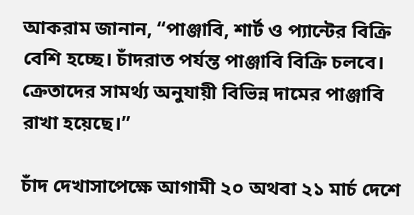আকরাম জানান, “পাঞ্জাবি, শার্ট ও প্যান্টের বিক্রি বেশি হচ্ছে। চাঁদরাত পর্যন্ত পাঞ্জাবি বিক্রি চলবে। ক্রেতাদের সামর্থ্য অনুযায়ী বিভিন্ন দামের পাঞ্জাবি রাখা হয়েছে।”

চাঁদ দেখাসাপেক্ষে আগামী ২০ অথবা ২১ মার্চ দেশে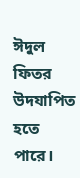ঈদুল ফিতর উদযাপিত হতে পারে।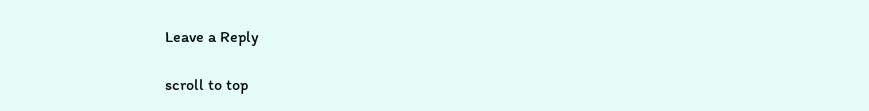Leave a Reply

scroll to top